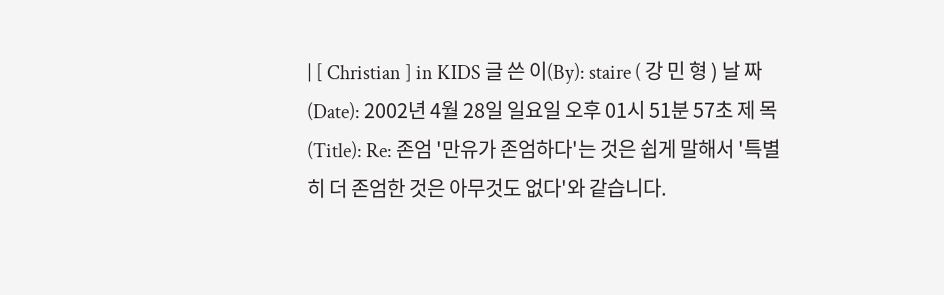| [ Christian ] in KIDS 글 쓴 이(By): staire ( 강 민 형 ) 날 짜 (Date): 2002년 4월 28일 일요일 오후 01시 51분 57초 제 목(Title): Re: 존엄 '만유가 존엄하다'는 것은 쉽게 말해서 '특별히 더 존엄한 것은 아무것도 없다'와 같습니다.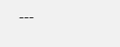---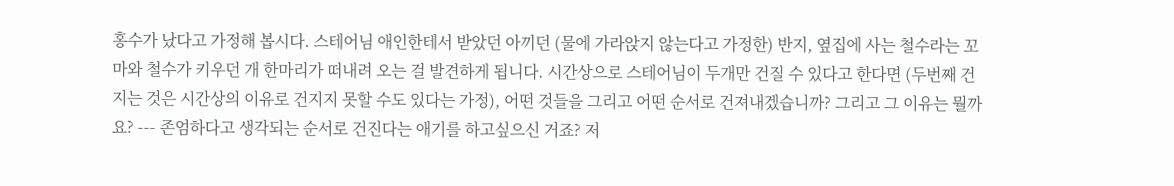홍수가 났다고 가정해 봅시다. 스테어님 애인한테서 받았던 아끼던 (물에 가라앉지 않는다고 가정한) 반지, 옆집에 사는 철수라는 꼬마와 철수가 키우던 개 한마리가 떠내려 오는 걸 발견하게 됩니다. 시간상으로 스테어님이 두개만 건질 수 있다고 한다면 (두번째 건지는 것은 시간상의 이유로 건지지 못할 수도 있다는 가정), 어떤 것들을 그리고 어떤 순서로 건져내겠습니까? 그리고 그 이유는 뭘까요? --- 존엄하다고 생각되는 순서로 건진다는 애기를 하고싶으신 거죠? 저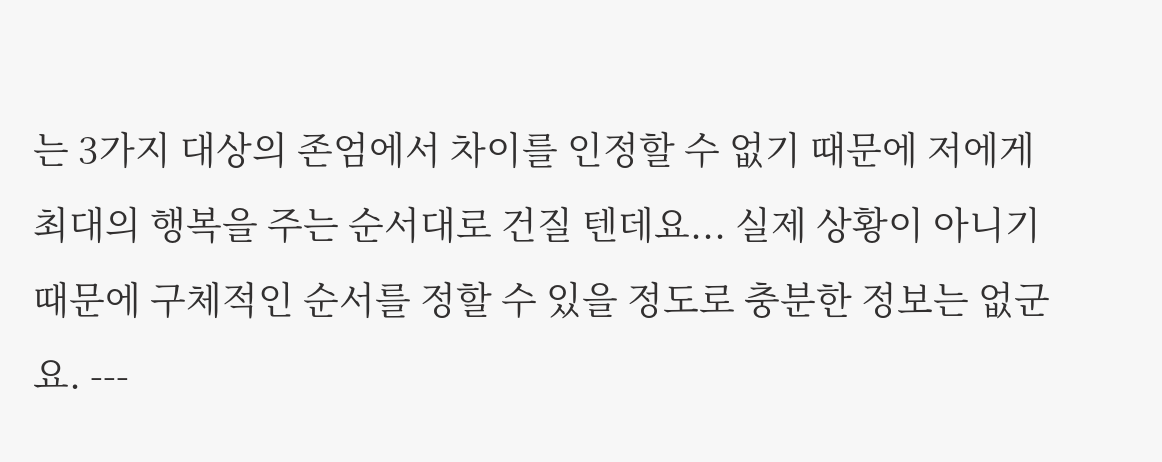는 3가지 대상의 존엄에서 차이를 인정할 수 없기 때문에 저에게 최대의 행복을 주는 순서대로 건질 텐데요... 실제 상황이 아니기 때문에 구체적인 순서를 정할 수 있을 정도로 충분한 정보는 없군요. ---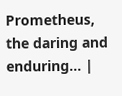Prometheus, the daring and enduring... |